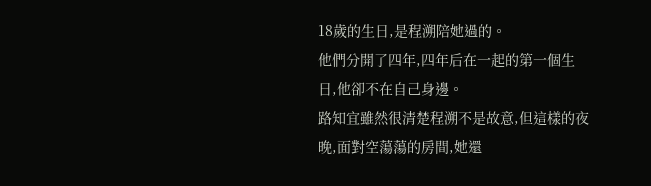18歲的生日,是程溯陪她過的。
他們分開了四年,四年后在一起的第一個生日,他卻不在自己身邊。
路知宜雖然很清楚程溯不是故意,但這樣的夜晚,面對空蕩蕩的房間,她還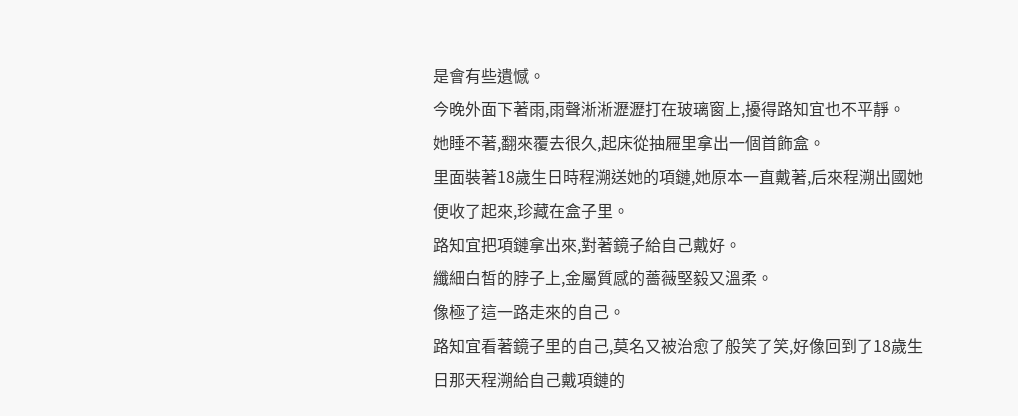是會有些遺憾。
今晚外面下著雨,雨聲淅淅瀝瀝打在玻璃窗上,擾得路知宜也不平靜。
她睡不著,翻來覆去很久,起床從抽屜里拿出一個首飾盒。
里面裝著18歲生日時程溯送她的項鏈,她原本一直戴著,后來程溯出國她便收了起來,珍藏在盒子里。
路知宜把項鏈拿出來,對著鏡子給自己戴好。
纖細白皙的脖子上,金屬質感的薔薇堅毅又溫柔。
像極了這一路走來的自己。
路知宜看著鏡子里的自己,莫名又被治愈了般笑了笑,好像回到了18歲生日那天程溯給自己戴項鏈的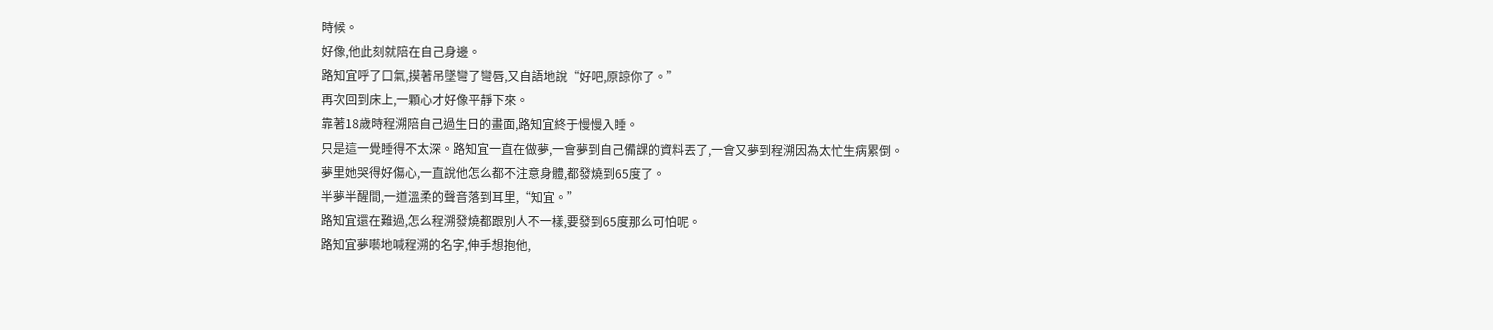時候。
好像,他此刻就陪在自己身邊。
路知宜呼了口氣,摸著吊墜彎了彎唇,又自語地說“好吧,原諒你了。”
再次回到床上,一顆心才好像平靜下來。
靠著18歲時程溯陪自己過生日的畫面,路知宜終于慢慢入睡。
只是這一覺睡得不太深。路知宜一直在做夢,一會夢到自己備課的資料丟了,一會又夢到程溯因為太忙生病累倒。
夢里她哭得好傷心,一直說他怎么都不注意身體,都發燒到65度了。
半夢半醒間,一道溫柔的聲音落到耳里,“知宜。”
路知宜還在難過,怎么程溯發燒都跟別人不一樣,要發到65度那么可怕呢。
路知宜夢囈地喊程溯的名字,伸手想抱他,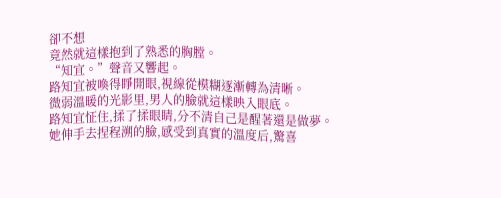卻不想
竟然就這樣抱到了熟悉的胸膛。
“知宜。”聲音又響起。
路知宜被喚得睜開眼,視線從模糊逐漸轉為清晰。
微弱溫暖的光影里,男人的臉就這樣映入眼底。
路知宜怔住,揉了揉眼睛,分不清自己是醒著還是做夢。
她伸手去捏程溯的臉,感受到真實的溫度后,驚喜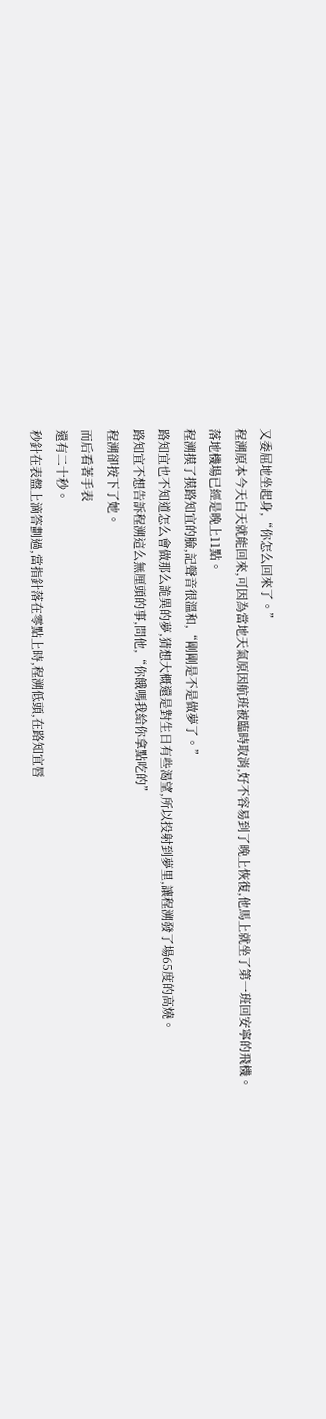又委屈地坐起身,“你怎么回來了。”
程溯原本今天白天就能回來,可因為當地天氣原因航班被臨時取消,好不容易到了晚上恢復,他馬上就坐了第一班回安寧的飛機。
落地機場已經是晚上11點。
程溯摸了摸路知宜的臉,記聲音很溫和,“剛剛是不是做夢了。”
路知宜也不知道怎么會做那么詭異的夢,猜想大概還是對生日有些渴望,所以投射到夢里,讓程溯發了場65度的高燒。
路知宜不想告訴程溯這么無厘頭的事,問他,“你餓嗎我給你拿點吃的”
程溯卻按下了她。
而后看著手表
還有二十秒。
秒針在表盤上滴答劃過,當指針落在零點上時,程溯低頭,在路知宜唇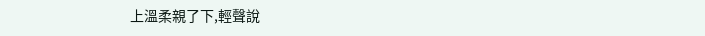上溫柔親了下,輕聲說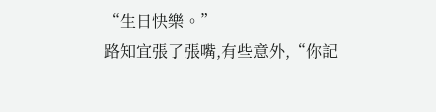“生日快樂。”
路知宜張了張嘴,有些意外,“你記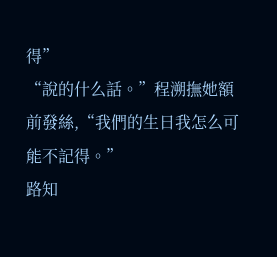得”
“說的什么話。”程溯撫她額前發絲,“我們的生日我怎么可能不記得。”
路知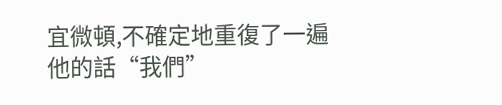宜微頓,不確定地重復了一遍他的話“我們”